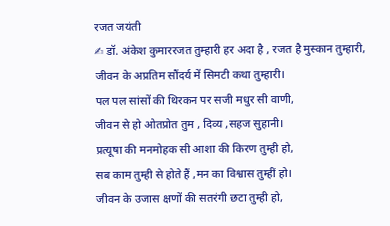रजत जयंती
✍ डॉ. अंकेश कुमाररजत तुम्हारी हर अदा है , रजत है मुस्कान तुम्हारी,
जीवन के अप्रतिम सौंदर्य में सिमटी कथा तुम्हारी।
पल पल सांसों की थिरकन पर सजी मधुर सी वाणी,
जीवन से हो ओतप्रोत तुम , दिव्य ,सहज सुहानी।
प्रत्यूषा की मनमोहक सी आशा की किरण तुम्ही हो,
सब काम तुम्ही से होते हैं ,मन का विश्वास तुम्हीं हो।
जीवन के उजास क्षणों की सतरंगी छटा तुम्ही हो,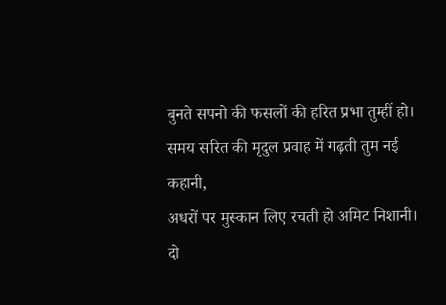बुनते सपनो की फसलों की हरित प्रभा तुम्हीं हो।
समय सरित की मृदुल प्रवाह में गढ़ती तुम नई कहानी,
अधरों पर मुस्कान लिए रचती हो अमिट निशानी।
दो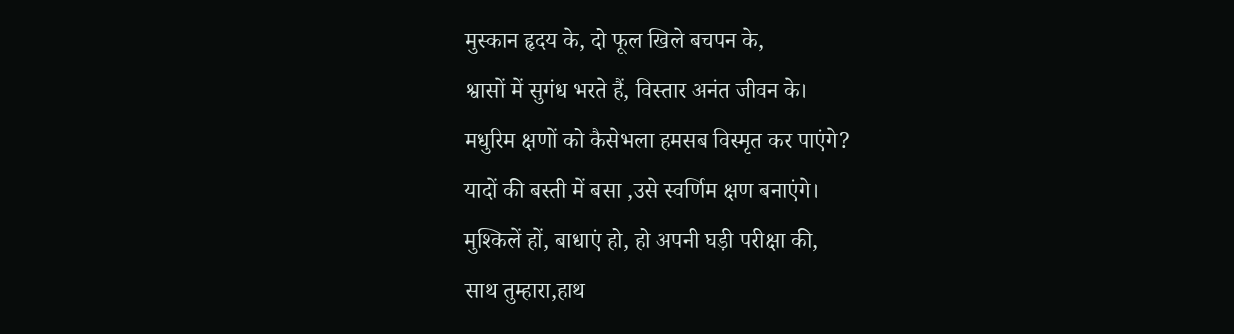मुस्कान हृदय के, दो फूल खिले बचपन के,
श्वासों में सुगंध भरते हैं, विस्तार अनंत जीवन के।
मधुरिम क्षणों को कैसेभला हमसब विस्मृत कर पाएंगे?
यादों की बस्ती में बसा ,उसे स्वर्णिम क्षण बनाएंगे।
मुश्किलें हों, बाधाएं हो, हो अपनी घड़ी परीक्षा की,
साथ तुम्हारा,हाथ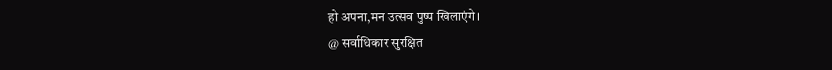हो अपना,मन उत्सव पुष्प खिलाएंगे।
@ सर्वाधिकार सुरक्षित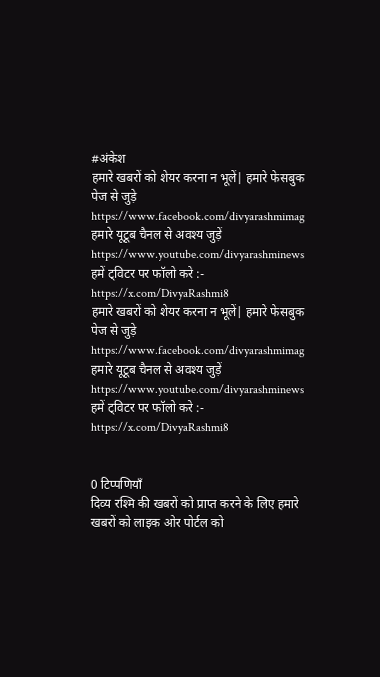#अंकेश
हमारे खबरों को शेयर करना न भूलें| हमारे फेसबुक पेज से जुड़े https://www.facebook.com/divyarashmimag हमारे यूटूब चैनल से अवश्य जुड़ें https://www.youtube.com/divyarashminews हमें ट्विटर पर फॉलो करे :- https://x.com/DivyaRashmi8
हमारे खबरों को शेयर करना न भूलें| हमारे फेसबुक पेज से जुड़े https://www.facebook.com/divyarashmimag हमारे यूटूब चैनल से अवश्य जुड़ें https://www.youtube.com/divyarashminews हमें ट्विटर पर फॉलो करे :- https://x.com/DivyaRashmi8


0 टिप्पणियाँ
दिव्य रश्मि की खबरों को प्राप्त करने के लिए हमारे खबरों को लाइक ओर पोर्टल को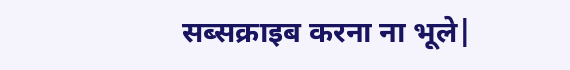सब्सक्राइब करना ना भूले|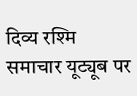दिव्य रश्मि समाचार यूट्यूब पर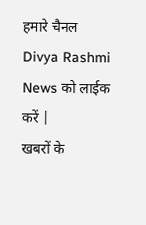हमारे चैनल Divya Rashmi News को लाईक करें |
खबरों के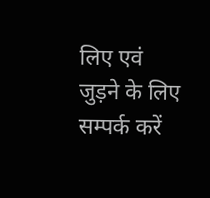लिए एवं जुड़ने के लिए सम्पर्क करें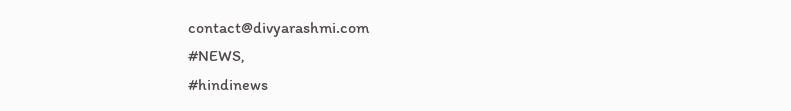contact@divyarashmi.com
#NEWS,
#hindinews